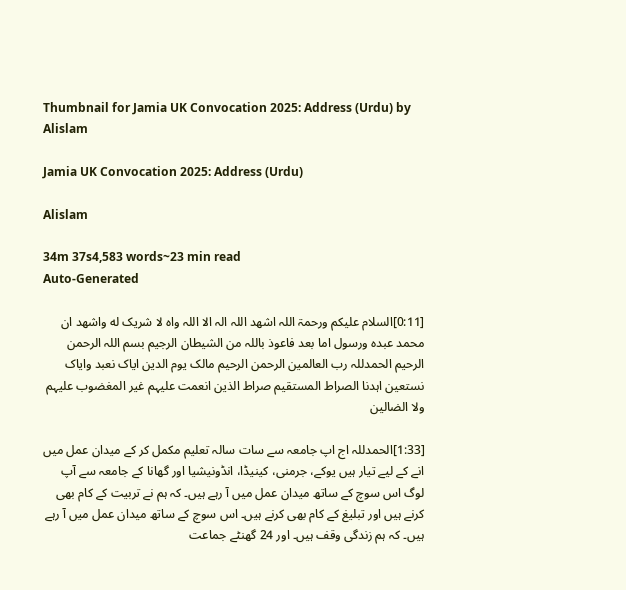Thumbnail for Jamia UK Convocation 2025: Address (Urdu) by Alislam

Jamia UK Convocation 2025: Address (Urdu)

Alislam

34m 37s4,583 words~23 min read
Auto-Generated

[0:11]السلام علیکم ورحمۃ اللہ اشھد اللہ الہ الا اللہ واہ لا شریک له واشھد ان محمد عبدہ ورسول اما بعد فاعوذ باللہ من الشیطان الرجیم بسم اللہ الرحمن الرحیم الحمدللہ رب العالمین الرحمن الرحیم مالک یوم الدین ایاک نعبد وایاک نستعین اہدنا الصراط المستقیم صراط الذین انعمت علیہم غیر المغضوب علیہم ولا الضالین

[1:33]الحمدللہ اج اپ جامعہ سے سات سالہ تعلیم مکمل کر کے میدان عمل میں انے کے لیے تیار ہیں یوکے، جرمنی، کینیڈا، انڈونیشیا اور گھانا کے جامعہ سے آپ لوگ اس سوچ کے ساتھ میدان عمل میں آ رہے ہیں۔ کہ ہم نے تربیت کے کام بھی کرنے ہیں اور تبلیغ کے کام بھی کرنے ہیں۔ اس سوچ کے ساتھ میدان عمل میں آ رہے ہیں۔ کہ ہم زندگی وقف ہیں۔ اور 24 گھنٹے جماعت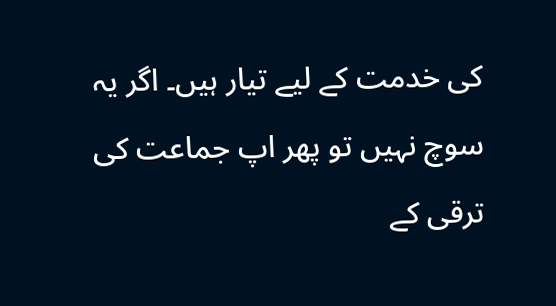کی خدمت کے لیے تیار ہیں۔ اگر یہ سوچ نہیں تو پھر اپ جماعت کی ترقی کے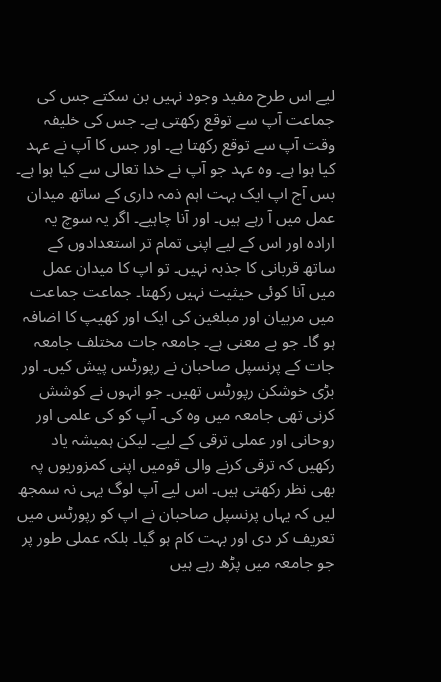لیے اس طرح مفید وجود نہیں بن سکتے جس کی جماعت آپ سے توقع رکھتی ہے۔ جس کی خلیفہ وقت آپ سے توقع رکھتا ہے۔ اور جس کا آپ نے عہد کیا ہوا ہے۔ وہ عہد جو آپ نے خدا تعالی سے کیا ہوا ہے۔ بس آج اپ ایک بہت اہم ذمہ داری کے ساتھ میدان عمل میں آ رہے ہیں۔ اور آنا چاہیے۔ اگر یہ سوچ یہ ارادہ اور اس کے لیے اپنی تمام تر استعدادوں کے ساتھ قربانی کا جذبہ نہیں۔ تو اپ کا میدان عمل میں آنا کوئی حیثیت نہیں رکھتا۔ جماعت جماعت میں مربیان اور مبلغین کی ایک اور کھیپ کا اضافہ ہو گا۔ جو بے معنی ہے۔ جامعہ جات مختلف جامعہ جات کے پرنسپل صاحبان نے رپورٹس پیش کیں۔ اور بڑی خوشکن رپورٹس تھیں۔ جو انہوں نے کوشش کرنی تھی جامعہ میں وہ کی۔ آپ کو کی علمی اور روحانی اور عملی ترقی کے لیے۔ لیکن ہمیشہ یاد رکھیں کہ ترقی کرنے والی قومیں اپنی کمزوریوں پہ بھی نظر رکھتی ہیں۔ اس لیے آپ لوگ یہی نہ سمجھ لیں کہ یہاں پرنسپل صاحبان نے اپ کو رپورٹس میں تعریف کر دی اور بہت کام ہو گیا۔ بلکہ عملی طور پر جو جامعہ میں پڑھ رہے ہیں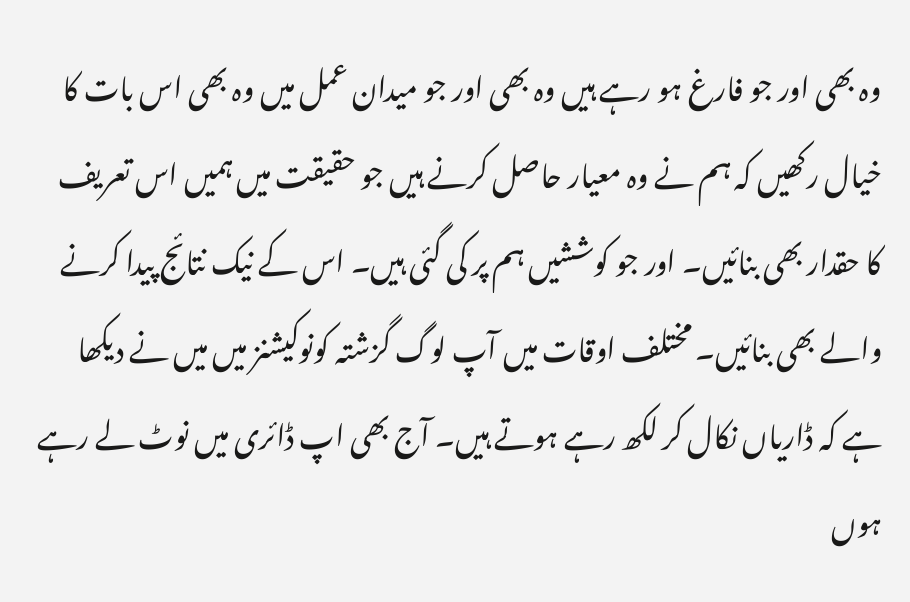وہ بھی اور جو فارغ ہو رہے ہیں وہ بھی اور جو میدان عمل میں وہ بھی اس بات کا خیال رکھیں کہ ہم نے وہ معیار حاصل کرنے ہیں جو حقیقت میں ہمیں اس تعریف کا حقدار بھی بنائیں۔ اور جو کوششیں ہم پر کی گئی ہیں۔ اس کے نیک نتائج پیدا کرنے والے بھی بنائیں۔ مختلف اوقات میں آپ لوگ گزشتہ کونوکیشنز میں میں نے دیکھا ہے کہ ڈاریاں نکال کر لکھ رہے ہوتے ہیں۔ آج بھی اپ ڈائری میں نوٹ لے رہے ہوں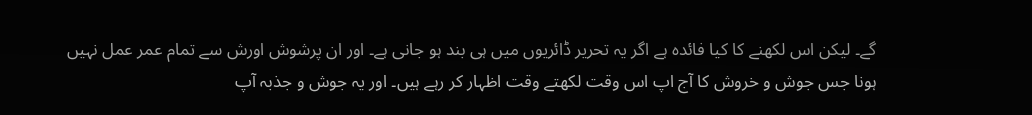گے۔ لیکن اس لکھنے کا کیا فائدہ ہے اگر یہ تحریر ڈائریوں میں ہی بند ہو جانی ہے۔ اور ان پرشوش اورش سے تمام عمر عمل نہیں ہونا جس جوش و خروش کا آج اپ اس وقت لکھتے وقت اظہار کر رہے ہیں۔ اور یہ جوش و جذبہ آپ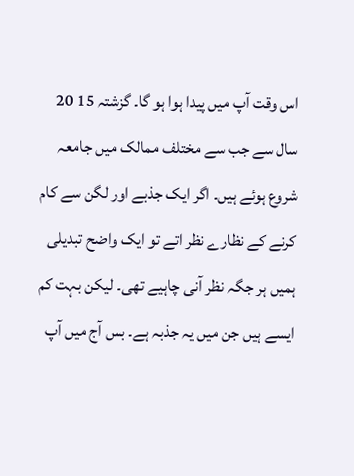اس وقت آپ میں پیدا ہوا ہو گا۔ گزشتہ 15 20 سال سے جب سے مختلف ممالک میں جامعہ شروع ہوئے ہیں۔ اگر ایک جذبے اور لگن سے کام کرنے کے نظارے نظر اتے تو ایک واضح تبدیلی ہمیں ہر جگہ نظر آنی چاہیے تھی۔ لیکن بہت کم ایسے ہیں جن میں یہ جذبہ ہے۔ بس آج میں آپ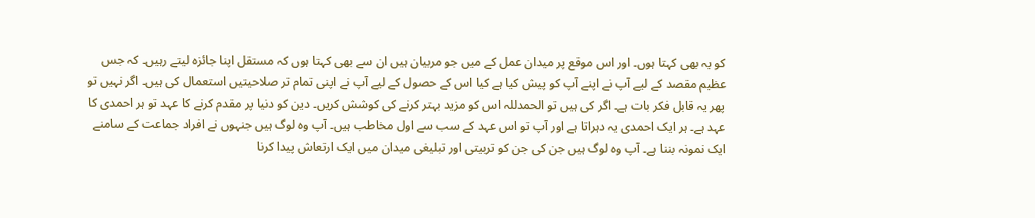کو یہ بھی کہتا ہوں۔ اور اس موقع پر میدان عمل کے میں جو مربیان ہیں ان سے بھی کہتا ہوں کہ مستقل اپنا جائزہ لیتے رہیں۔ کہ جس عظیم مقصد کے لیے آپ نے اپنے آپ کو پیش کیا ہے کیا اس کے حصول کے لیے آپ نے اپنی تمام تر صلاحیتیں استعمال کی ہیں۔ اگر نہیں تو پھر یہ قابل فکر بات ہے۔ اگر کی ہیں تو الحمدللہ اس کو مزید بہتر کرنے کی کوشش کریں۔ دین کو دنیا پر مقدم کرنے کا عہد تو ہر احمدی کا عہد ہے۔ ہر ایک احمدی یہ دہراتا ہے اور آپ تو اس عہد کے سب سے اول مخاطب ہیں۔ آپ وہ لوگ ہیں جنہوں نے افراد جماعت کے سامنے ایک نمونہ بننا ہے۔ آپ وہ لوگ ہیں جن کی جن کو تربیتی اور تبلیغی میدان میں ایک ارتعاش پیدا کرنا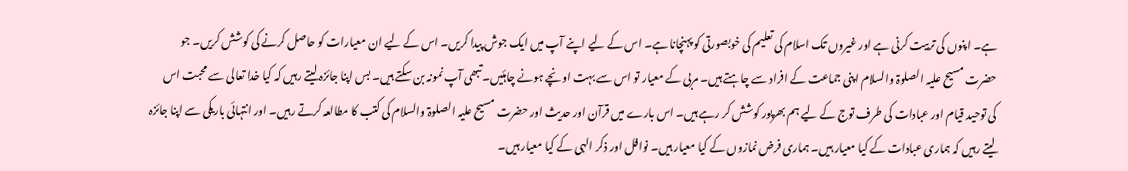ہے۔ اپنوں کی تربیت کرنی ہے اور غیروں تک اسلام کی تعلیم کی خوبصورتی کو پہنچانا ہے۔ اس کے لیے اپنے آپ میں ایک جوش پیدا کریں۔ اس کے لیے ان معیارات کو حاصل کرنے کی کوشش کریں۔ جو حضرت مسیح علیہ الصلوۃ والسلام اپنی جماعت کے افراد سے چاہتے ہیں۔ مربی کے معیار تو اس سے بہت اونچے ہونے چاہئیں۔ تبھی آپ نمونہ بن سکتے ہیں۔ بس اپنا جائزہ لیتے رہیں کہ کیا خدا تعالی سے محبت اس کی توحید قیام اور عبادات کی طرف توج کے لیے ہم بھرپور کوشش کر رہے ہیں۔ اس بارے میں قرآن اور حدیث اور حضرت مسیح علیہ الصلوۃ والسلام کی کتب کا مطالعہ کرتے رہیں۔ اور انتہائی باریکی سے اپنا جائزہ لیتے رہیں کہ ہماری عبادات کے کیا معیار ہیں۔ ہماری فرض نمازوں کے کیا معیار ہیں۔ نوافل اور ذکر الہی کے کیا معیار ہیں۔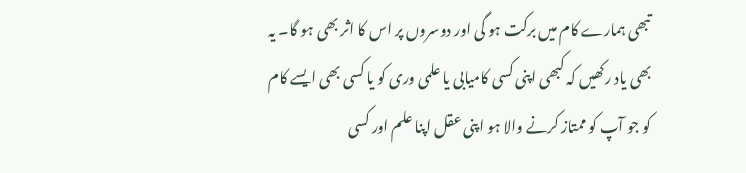تبھی ہمارے کام میں برکت ہو گی اور دوسروں پر اس کا اثر بھی ہو گا۔ یہ بھی یاد رکھیں کہ کبھی اپنی کسی کامیابی یا علمی وری کو یا کسی بھی ایسے کام کو جو آپ کو ممتاز کرنے والا ہو اپنی عقل اپنا علم اور کسی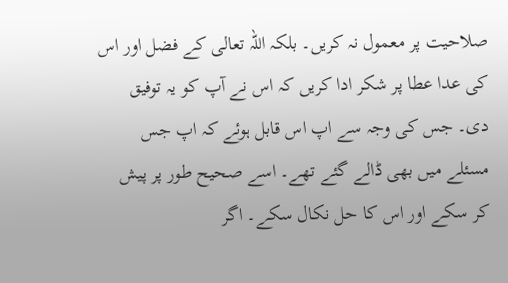صلاحیت پر معمول نہ کریں۔ بلکہ اللہ تعالی کے فضل اور اس کی عدا عطا پر شکر ادا کریں کہ اس نے آپ کو یہ توفیق دی۔ جس کی وجہ سے اپ اس قابل ہوئے کہ اپ جس مسئلے میں بھی ڈالے گئے تھے۔ اسے صحیح طور پر پیش کر سکے اور اس کا حل نکال سکے۔ اگر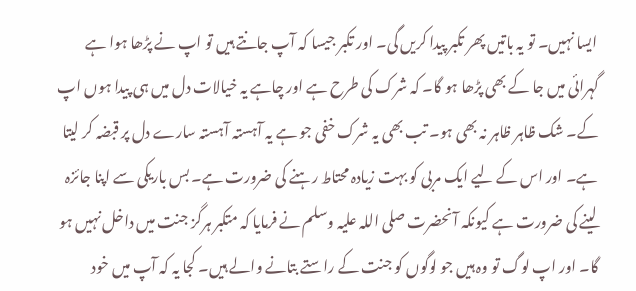ایسا نہیں۔ تو یہ باتیں پھر تکبر پیدا کریں گی۔ اور تکبر جیسا کہ آپ جانتے ہیں تو اپ نے پڑھا ہوا ہے گہرائی میں جا کے بھی پڑھا ہو گا۔ کہ شرک کی طرح ہے اور چاہے یہ خیالات دل میں ہی پیدا ہوں اپ کے۔ شک ظاہر ظاہر نہ بھی ہو۔ تب بھی یہ شرک خفی جو ہے یہ آہستہ آہستہ سارے دل پر قبضہ کر لیتا ہے۔ اور اس کے لیے ایک مربی کو بہت زیادہ محتاط رہنے کی ضرورت ہے۔ بس باریکی سے اپنا جائزہ لینے کی ضرورت ہے کیونکہ آنحضرت صلی اللہ علیہ وسلم نے فرمایا کہ متکبر ہرگز جنت میں داخل نہیں ہو گا۔ اور اپ لوگ تو وہ ہیں جو لوگوں کو جنت کے راستے بتانے والے ہیں۔ کجا یہ کہ آپ میں خود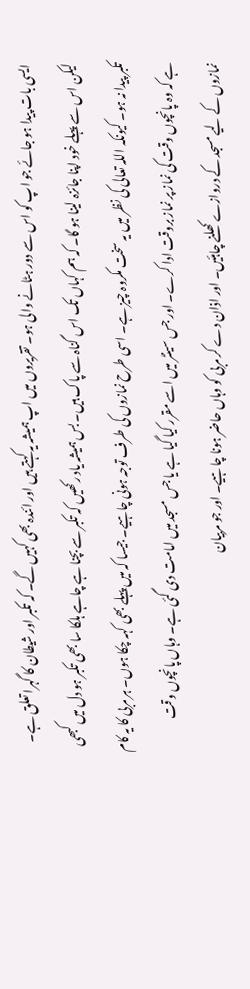ایسی بات پیدا ہو جائے جو اپ کو اس سے دور ہٹانے والی ہو۔ تقریروں میں اپ ہمیشہ یہ کہتے ہیں اور ائندہ بھی کہیں گے۔ کہ تکبر اور شیطان کا گہرا تعلق ہے۔ لیکن اس سے پہلے خود اپنا جائزہ لینا ہو گا۔ کہ ہم کہاں تک اس گناہ سے پاک ہیں۔ بس ہمیشہ یاد رکھیں کہ تکبر سے بچنا ہے چاہے ہلکا سا بھی تکبر ہو دل میں کبھی تکبر پیدا نہ ہو۔ کیونکہ اللہ تعالی کی نظر میں یہ سخت مکروہ چیز ہے۔ اسی طرح نمازوں کی طرف توجہ ہونی چاہیے۔ جیسا کہ میں پہلے بھی کہہ چکا ہوں۔ ہر مربی کا یہ کام ہے کہ وہ پانچوں وقت کی نماز پر نماز بروقت ادا کرے۔ اور جس سینٹر میں اسے مقرر کیا گیا ہے یا جس مسجد میں امامت دی گئی ہے۔ وہاں پانچوں وقت نمازوں کے لیے مسجد کے دروازے کھلنے چاہئیں۔ اور اذان دے کر مربی کو وہاں حاضر ہونا چاہیے۔ اور جو مربیان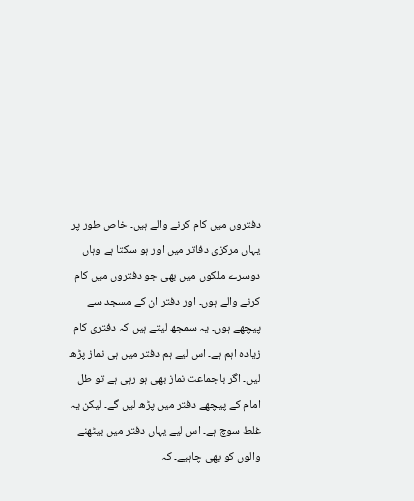دفتروں میں کام کرنے والے ہیں۔ خاص طور پر یہاں مرکزی دفاتر میں اور ہو سکتا ہے وہاں دوسرے ملکوں میں بھی جو دفتروں میں کام کرنے والے ہوں۔ اور دفتر ان کے مسجد سے پیچھے ہوں۔ یہ سمجھ لیتے ہیں کہ دفتری کام زیادہ اہم ہے۔ اس لیے ہم دفتر میں ہی نماز پڑھ لیں۔ اگر باجماعت نماز بھی ہو رہی ہے تو طل امام کے پیچھے دفتر میں پڑھ لیں گے۔ لیکن یہ غلط سوچ ہے۔ اس لیے یہاں دفتر میں بیٹھنے والوں کو بھی چاہیے۔ کہ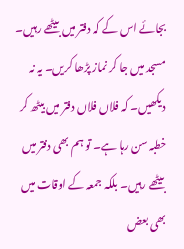بجائے اس کے کہ دفتر میں بیٹھے رہیں۔ مسجد میں جا کر نماز پڑھا کریں۔ یہ نہ دیکھیں۔ کہ فلاں فلاں دفتر میں بیٹھ کر خطبہ سن رہا ہے۔ تو ہم بھی دفتر میں بیٹھے رہیں۔ بلکہ جمعہ کے اوقات میں بھی بعض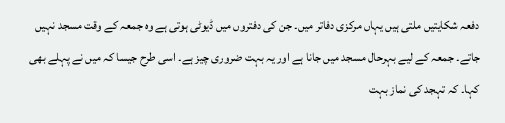دفعہ شکایتیں ملتی ہیں یہاں مرکزی دفاتر میں۔ جن کی دفتروں میں ڈیوٹی ہوتی ہے وہ جمعہ کے وقت مسجد نہیں جاتے۔ جمعہ کے لیے بہرحال مسجد میں جانا ہے اور یہ بہت ضروری چیز ہے۔ اسی طرح جیسا کہ میں نے پہلے بھی کہا۔ کہ تہجد کی نماز بہت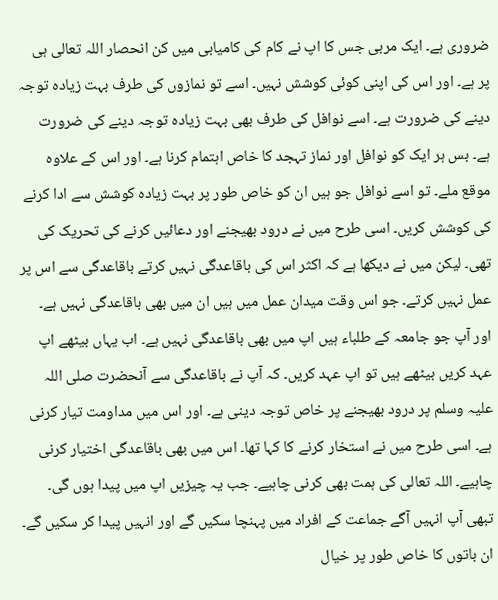ضروری ہے۔ ایک مربی جس کا اپ نے کام کی کامیابی میں کن انحصار اللہ تعالی ہی پر ہے۔ اور اس کی اپنی کوئی کوشش نہیں۔ اسے تو نمازوں کی طرف بہت زیادہ توجہ دینے کی ضرورت ہے۔ اسے نوافل کی طرف بھی بہت زیادہ توجہ دینے کی ضرورت ہے۔ بس ہر ایک کو نوافل اور نماز تہجد کا خاص اہتمام کرنا ہے۔ اور اس کے علاوہ موقع ملے۔ تو اسے نوافل جو ہیں ان کو خاص طور پر بہت زیادہ کوشش سے ادا کرنے کی کوشش کریں۔ اسی طرح میں نے درود بھیجنے اور دعائیں کرنے کی تحریک کی تھی۔ لیکن میں نے دیکھا ہے کہ اکثر اس کی باقاعدگی نہیں کرتے باقاعدگی سے اس پر عمل نہیں کرتے۔ جو اس وقت میدان عمل میں ہیں ان میں بھی باقاعدگی نہیں ہے۔ اور آپ جو جامعہ کے طلباء ہیں اپ میں بھی باقاعدگی نہیں ہے۔ اب یہاں بیٹھے اپ عہد کریں بیٹھے ہیں تو اپ عہد کریں۔ کہ آپ نے باقاعدگی سے آنحضرت صلی اللہ علیہ وسلم پر درود بھیجنے پر خاص توجہ دینی ہے۔ اور اس میں مداومت تیار کرنی ہے۔ اسی طرح میں نے استخار کرنے کا کہا تھا۔ اس میں بھی باقاعدگی اختیار کرنی چاہیے۔ اللہ تعالی کی ہمت بھی کرنی چاہیے۔ جب یہ چیزیں اپ میں پیدا ہوں گی۔ تبھی آپ انہیں آگے جماعت کے افراد میں پہنچا سکیں گے اور انہیں پیدا کر سکیں گے۔ ان باتوں کا خاص طور پر خیال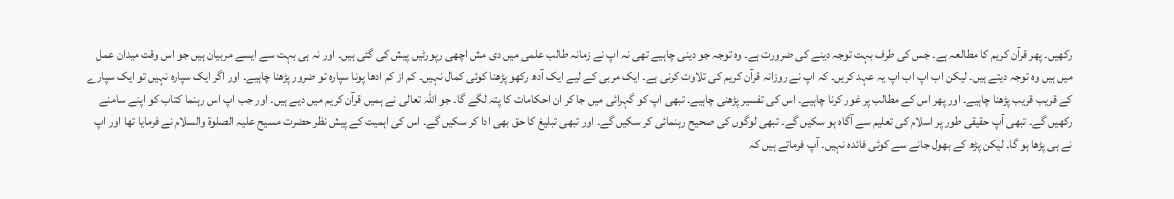رکھیں۔ پھر قرآن کریم کا مطالعہ ہے۔ جس کی طرف بہت توجہ دینے کی ضرورت ہے۔ وہ توجہ جو دینی چاہیے تھی نہ اپ نے زمانہ طالب علمی میں دی مش اچھی رپورٹیں پیش کی گئی ہیں۔ اور نہ ہی بہت سے ایسے مربیان ہیں جو اس وقت میدان عمل میں ہیں وہ توجہ دیتے ہیں۔ لیکن اب اپ اب اپ یہ عہد کریں۔ کہ اپ نے روزانہ قرآن کریم کی تلاوت کرنی ہے۔ ایک مربی کے لیے ایک آدھ رکھو پڑھنا کوئی کمال نہیں۔ کم از کم ادھا پونا سپارہ تو ضرور پڑھنا چاہیے۔ اور اگر ایک سپارہ نہیں تو ایک سپارے کے قریب قریب پڑھنا چاہیے۔ اور پھر اس کے مطالب پر غور کرنا چاہیے۔ اس کی تفسیر پڑھنی چاہیے۔ تبھی اپ کو گہرائی میں جا کر ان احکامات کا پتہ لگے گا۔ جو اللہ تعالی نے ہمیں قرآن کریم میں دیے ہیں۔ اور جب اپ اس رہنما کتاب کو اپنے سامنے رکھیں گے۔ تبھی آپ حقیقی طور پر اسلام کی تعلیم سے آگاہ ہو سکیں گے۔ تبھی لوگوں کی صحیح رہنمائی کر سکیں گے۔ اور تبھی تبلیغ کا حق بھی ادا کر سکیں گے۔ اس کی اہمیت کے پیش نظر حضرت مسیح علیہ الصلوۃ والسلام نے فرمایا تھا اور اپ نے ہی پڑھا ہو گا۔ لیکن پڑھ کے بھول جانے سے کوئی فائدہ نہیں۔ آپ فرماتے ہیں کہ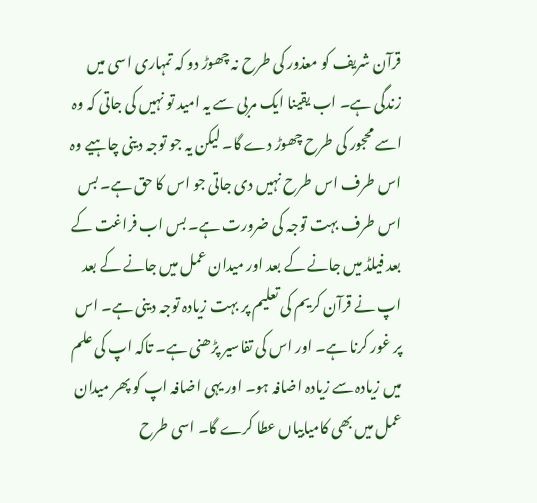قرآن شریف کو معذور کی طرح نہ چھوڑ دو کہ تمہاری اسی میں زندگی ہے۔ اب یقینا ایک مربی سے یہ امید تو نہیں کی جاتی کہ وہ اسے محجور کی طرح چھوڑ دے گا۔ لیکن یہ جو توجہ دینی چاہیے وہ اس طرف اس طرح نہیں دی جاتی جو اس کا حق ہے۔ بس اس طرف بہت توجہ کی ضرورت ہے۔ بس اب فراغت کے بعد فیلڈ میں جانے کے بعد اور میدان عمل میں جانے کے بعد اپ نے قرآن کریم کی تعلیم پر بہت زیادہ توجہ دینی ہے۔ اس پر غور کرنا ہے۔ اور اس کی تفاسیر پڑھنی ہے۔ تاکہ اپ کی علم میں زیادہ سے زیادہ اضافہ ہو۔ اور یہی اضافہ اپ کو پھر میدان عمل میں بھی کامیابیاں عطا کرے گا۔ اسی طرح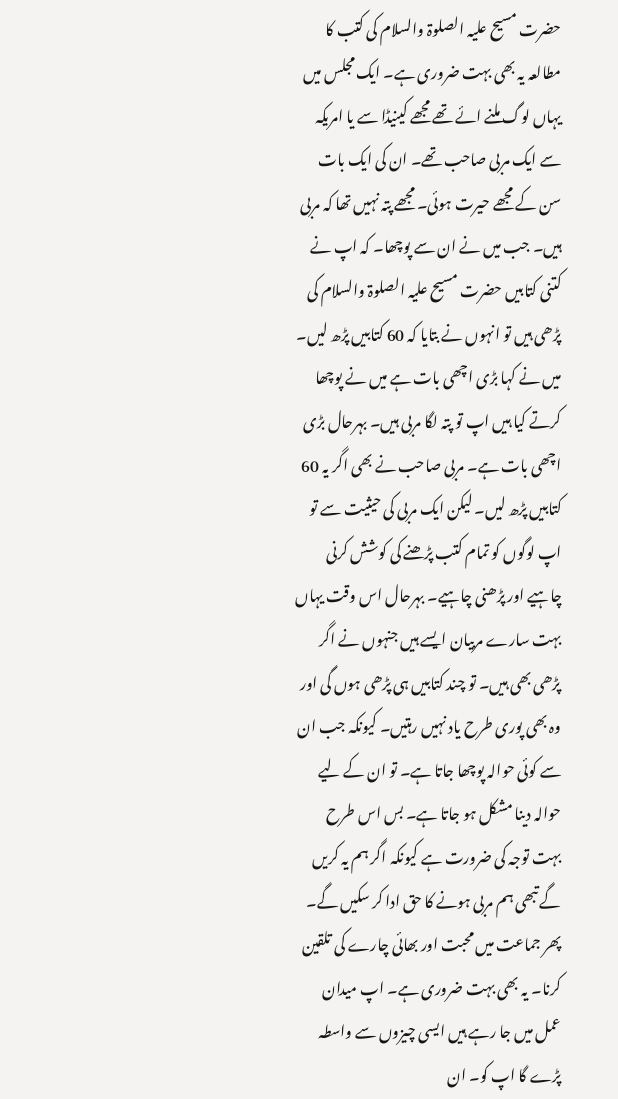حضرت مسیح علیہ الصلوۃ والسلام کی کتب کا مطالعہ یہ بھی بہت ضروری ہے۔ ایک مجلس میں یہاں لوگ ملنے ائے تھے مجھے کینیڈا سے یا امریکہ سے ایک مربی صاحب تھے۔ ان کی ایک بات سن کے مجھے حیرت ہوئی۔ مجھے پتہ نہیں تھا کہ مربی ہیں۔ جب میں نے ان سے پوچھا۔ کہ اپ نے کتنی کتابیں حضرت مسیح علیہ الصلوۃ والسلام کی پڑھی ہیں تو انہوں نے بتایا کہ 60 کتابیں پڑھ لیں۔ میں نے کہا بڑی اچھی بات ہے میں نے پوچھا کرتے کیا ہیں اپ تو پتہ لگا مربی ہیں۔ بہرحال بڑی اچھی بات ہے۔ مربی صاحب نے بھی اگر یہ 60 کتابیں پڑھ لیں۔ لیکن ایک مربی کی حیثیت سے تو اپ لوگوں کو تمام کتب پڑھنے کی کوشش کرنی چاہیے اور پڑھنی چاہیے۔ بہرحال اس وقت یہاں بہت سارے مربیان ایسے ہیں جنہوں نے اگر پڑھی بھی ہیں۔ تو چند کتابیں ہی پڑھی ہوں گی اور وہ بھی پوری طرح یاد نہیں رہتیں۔ کیونکہ جب ان سے کوئی حوالہ پوچھا جاتا ہے۔ تو ان کے لیے حوالہ دینا مشکل ہو جاتا ہے۔ بس اس طرح بہت توجہ کی ضرورت ہے کیونکہ اگر ہم یہ کریں گے تبھی ہم مربی ہونے کا حق ادا کر سکیں گے۔ پھر جماعت میں محبت اور بھائی چارے کی تلقین کرنا۔ یہ بھی بہت ضروری ہے۔ اپ میدان عمل میں جا رہے ہیں ایسی چیزوں سے واسطہ پڑے گا اپ کو۔ ان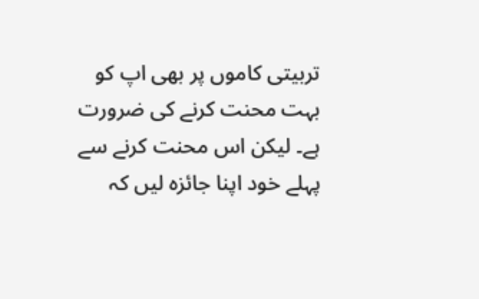تربیتی کاموں پر بھی اپ کو بہت محنت کرنے کی ضرورت ہے۔ لیکن اس محنت کرنے سے پہلے خود اپنا جائزہ لیں کہ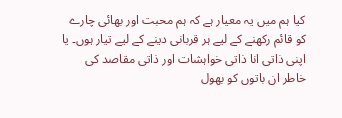کیا ہم میں یہ معیار ہے کہ ہم محبت اور بھائی چارے کو قائم رکھنے کے لیے ہر قربانی دینے کے لیے تیار ہوں۔ یا اپنی ذاتی انا ذاتی خواہشات اور ذاتی مقاصد کی خاطر ان باتوں کو بھول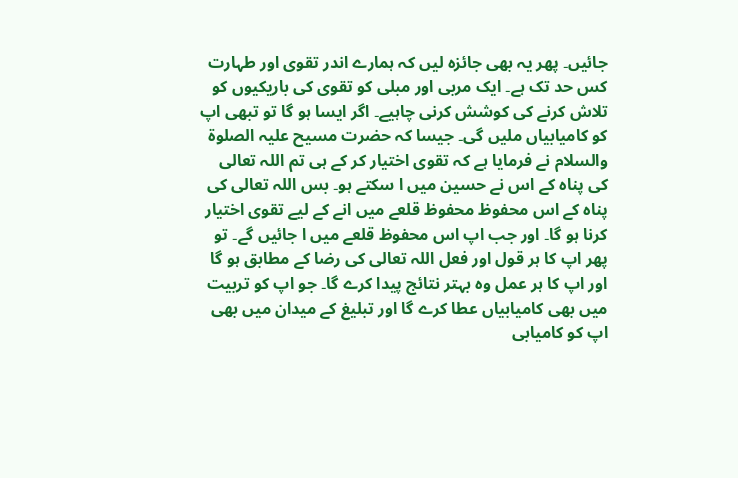جائیں۔ پھر یہ بھی جائزہ لیں کہ ہمارے اندر تقوی اور طہارت کس حد تک ہے۔ ایک مربی اور مبلی کو تقوی کی باریکیوں کو تلاش کرنے کی کوشش کرنی چاہیے۔ اگر ایسا ہو گا تو تبھی اپ کو کامیابیاں ملیں گی۔ جیسا کہ حضرت مسیح علیہ الصلوۃ والسلام نے فرمایا ہے کہ تقوی اختیار کر کے ہی تم اللہ تعالی کی پناہ کے اس نے حسین میں ا سکتے ہو۔ بس اللہ تعالی کی پناہ کے اس محفوظ محفوظ قلعے میں انے کے لیے تقوی اختیار کرنا ہو گا۔ اور جب اپ اس محفوظ قلعے میں ا جائیں گے۔ تو پھر اپ کا ہر قول اور فعل اللہ تعالی کی رضا کے مطابق ہو گا اور اپ کا ہر عمل وہ بہتر نتائج پیدا کرے گا۔ جو اپ کو تربیت میں بھی کامیابیاں عطا کرے گا اور تبلیغ کے میدان میں بھی اپ کو کامیابی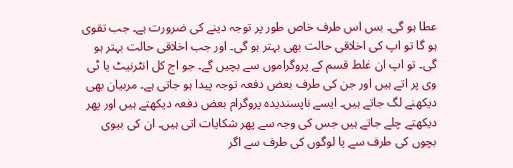عطا ہو گی۔ بس اس طرف خاص طور پر توجہ دینے کی ضرورت ہے۔ جب تقوی ہو گا تو اپ کی اخلاقی حالت بھی بہتر ہو گی۔ اور جب اخلاقی حالت بہتر ہو گی۔ تو اپ ان غلط قسم کے پروگراموں سے بچیں گے۔ جو اج کل انٹرنیٹ یا ٹی وی پر اتے ہیں اور جن کی طرف بعض دفعہ توجہ پیدا ہو جاتی ہے۔ مربیان بھی دیکھنے لگ جاتے ہیں۔ ایسے ناپسندیدہ پروگرام بعض دفعہ دیکھتے ہیں اور پھر دیکھتے چلے جاتے ہیں جس کی وجہ سے پھر شکایات اتی ہیں۔ ان کی بیوی بچوں کی طرف سے یا لوگوں کی طرف سے اگر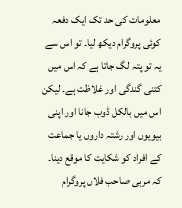معلومات کی حد تک ایک دفعہ کوئی پروگرام دیکھ لیا۔ تو اس سے یہ تو پتہ لگ جاتا ہے کہ اس میں کتنی گندگی اور غلاظت ہے۔ لیکن اس میں بالکل ڈوب جانا اور اپنی بیویوں اور رشتہ داروں یا جماعت کے افراد کو شکایت کا موقع دینا۔ کہ مربی صاحب فلاں پروگرام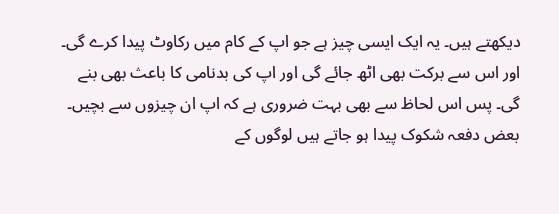دیکھتے ہیں۔ یہ ایک ایسی چیز ہے جو اپ کے کام میں رکاوٹ پیدا کرے گی۔ اور اس سے برکت بھی اٹھ جائے گی اور اپ کی بدنامی کا باعث بھی بنے گی۔ پس اس لحاظ سے بھی بہت ضروری ہے کہ اپ ان چیزوں سے بچیں۔ بعض دفعہ شکوک پیدا ہو جاتے ہیں لوگوں کے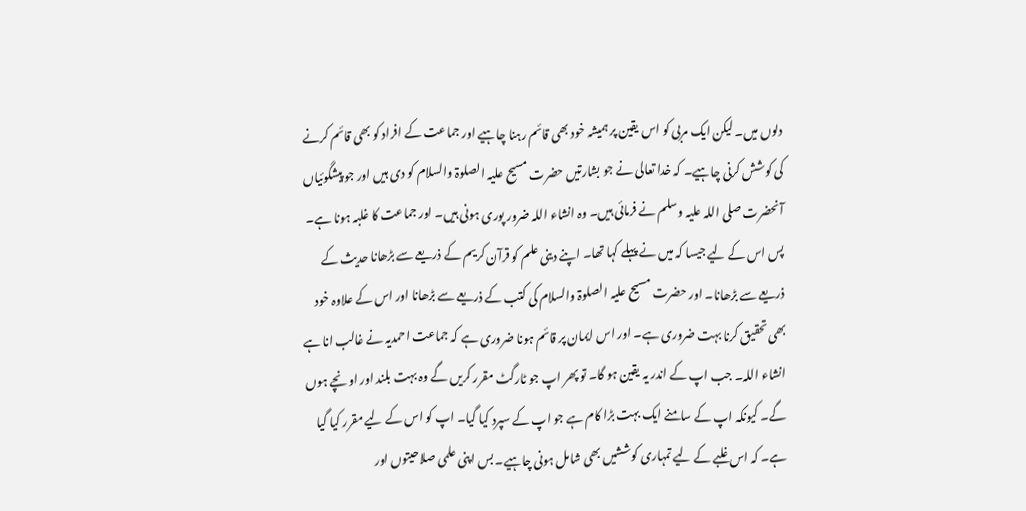دلوں میں۔ لیکن ایک مربی کو اس یقین پر ہمیشہ خود بھی قائم رہنا چاہیے اور جماعت کے افراد کو بھی قائم کرنے کی کوشش کرنی چاہیے۔ کہ خدا تعالی نے جو بشارتیں حضرت مسیح علیہ الصلوۃ والسلام کو دی ہیں اور جو پیشگوئیاں آنحضرت صلی اللہ علیہ وسلم نے فرمائی ہیں۔ وہ انشاء اللہ ضرور پوری ہونی ہیں۔ اور جماعت کا غلبہ ہونا ہے۔ پس اس کے لیے جیسا کہ میں نے پہلے کہا تھا۔ اپنے دینی علم کو قرآن کریم کے ذریعے سے بڑھانا حدیث کے ذریعے سے بڑھانا۔ اور حضرت مسیح علیہ الصلوۃ والسلام کی کتب کے ذریعے سے بڑھانا اور اس کے علاوہ خود بھی تحقیق کرنا بہت ضروری ہے۔ اور اس ایمان پر قائم ہونا ضروری ہے کہ جماعت احمدیہ نے غالب انا ہے انشاء اللہ۔ جب اپ کے اندر یہ یقین ہو گا۔ تو پھر اپ جو ٹارگٹ مقرر کریں گے وہ بہت بلند اور اونچے ہوں گے۔ کیونکہ اپ کے سامنے ایک بہت بڑا کام ہے جو اپ کے سپرد کیا گیا۔ اپ کو اس کے لیے مقرر کیا گیا ہے۔ کہ اس غلبے کے لیے تمہاری کوششیں بھی شامل ہونی چاہیے۔ بس اپنی علمی صلاحیتوں اور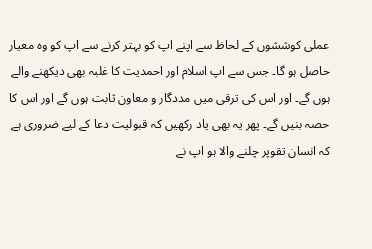عملی کوششوں کے لحاظ سے اپنے اپ کو بہتر کرنے سے اپ کو وہ معیار حاصل ہو گا۔ جس سے اپ اسلام اور احمدیت کا غلبہ بھی دیکھنے والے ہوں گے۔ اور اس کی ترقی میں مددگار و معاون ثابت ہوں گے اور اس کا حصہ بنیں گے۔ پھر یہ بھی یاد رکھیں کہ قبولیت دعا کے لیے ضروری ہے کہ انسان تقوپر چلنے والا ہو اپ نے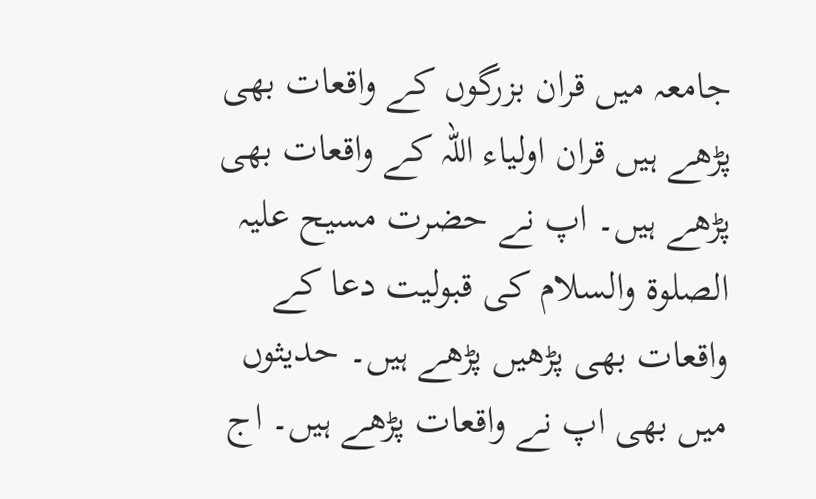جامعہ میں قران بزرگوں کے واقعات بھی پڑھے ہیں قران اولیاء اللہ کے واقعات بھی پڑھے ہیں۔ اپ نے حضرت مسیح علیہ الصلوۃ والسلام کی قبولیت دعا کے واقعات بھی پڑھیں پڑھے ہیں۔ حدیثوں میں بھی اپ نے واقعات پڑھے ہیں۔ اج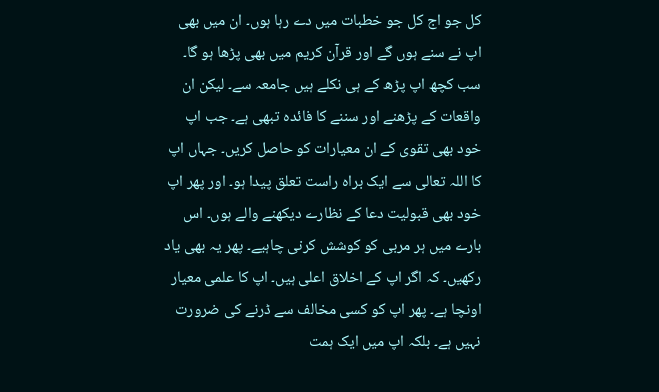کل جو اج کل جو خطبات میں دے رہا ہوں۔ ان میں بھی اپ نے سنے ہوں گے اور قرآن کریم میں بھی پڑھا ہو گا۔ سب کچھ اپ پڑھ کے ہی نکلے ہیں جامعہ سے۔ لیکن ان واقعات کے پڑھنے اور سننے کا فائدہ تبھی ہے۔ جب اپ خود بھی تقوی کے ان معیارات کو حاصل کریں۔ جہاں اپ کا اللہ تعالی سے ایک براہ راست تعلق پیدا ہو۔ اور پھر اپ خود بھی قبولیت دعا کے نظارے دیکھنے والے ہوں۔ اس بارے میں ہر مربی کو کوشش کرنی چاہیے۔ پھر یہ بھی یاد رکھیں۔ کہ اگر اپ کے اخلاق اعلی ہیں۔ اپ کا علمی معیار اونچا ہے۔ پھر اپ کو کسی مخالف سے ڈرنے کی ضرورت نہیں ہے۔ بلکہ اپ میں ایک ہمت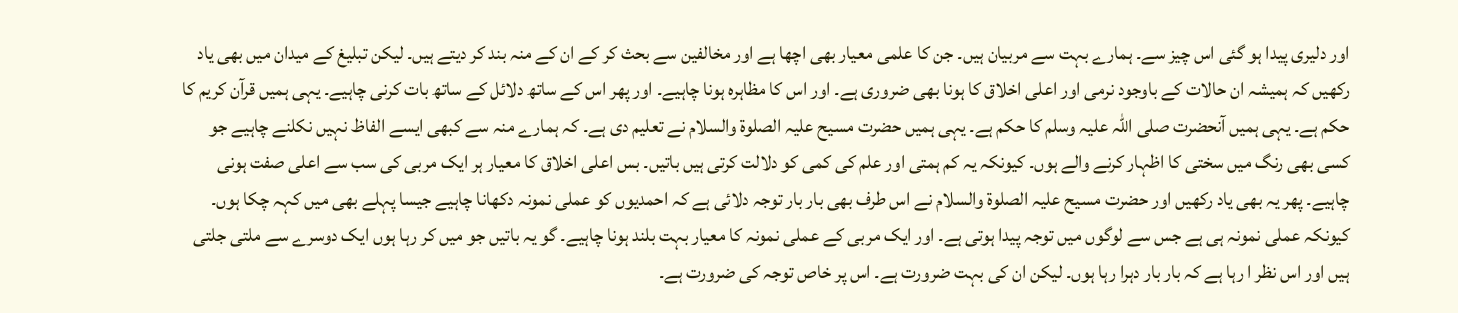اور دلیری پیدا ہو گئی اس چیز سے۔ ہمارے بہت سے مربیان ہیں۔ جن کا علمی معیار بھی اچھا ہے اور مخالفین سے بحث کر کے ان کے منہ بند کر دیتے ہیں۔ لیکن تبلیغ کے میدان میں بھی یاد رکھیں کہ ہمیشہ ان حالات کے باوجود نرمی اور اعلی اخلاق کا ہونا بھی ضروری ہے۔ اور اس کا مظاہرہ ہونا چاہیے۔ اور پھر اس کے ساتھ دلائل کے ساتھ بات کرنی چاہیے۔ یہی ہمیں قرآن کریم کا حکم ہے۔ یہی ہمیں آنحضرت صلی اللہ علیہ وسلم کا حکم ہے۔ یہی ہمیں حضرت مسیح علیہ الصلوۃ والسلام نے تعلیم دی ہے۔ کہ ہمارے منہ سے کبھی ایسے الفاظ نہیں نکلنے چاہیے جو کسی بھی رنگ میں سختی کا اظہار کرنے والے ہوں۔ کیونکہ یہ کم ہمتی اور علم کی کمی کو دلالت کرتی ہیں باتیں۔ بس اعلی اخلاق کا معیار ہر ایک مربی کی سب سے اعلی صفت ہونی چاہیے۔ پھر یہ بھی یاد رکھیں اور حضرت مسیح علیہ الصلوۃ والسلام نے اس طرف بھی بار بار توجہ دلائی ہے کہ احمدیوں کو عملی نمونہ دکھانا چاہیے جیسا پہلے بھی میں کہہ چکا ہوں۔ کیونکہ عملی نمونہ ہی ہے جس سے لوگوں میں توجہ پیدا ہوتی ہے۔ اور ایک مربی کے عملی نمونہ کا معیار بہت بلند ہونا چاہیے۔ گو یہ باتیں جو میں کر رہا ہوں ایک دوسرے سے ملتی جلتی ہیں اور اس نظر ا رہا ہے کہ بار بار دہرا رہا ہوں۔ لیکن ان کی بہت ضرورت ہے۔ اس پر خاص توجہ کی ضرورت ہے۔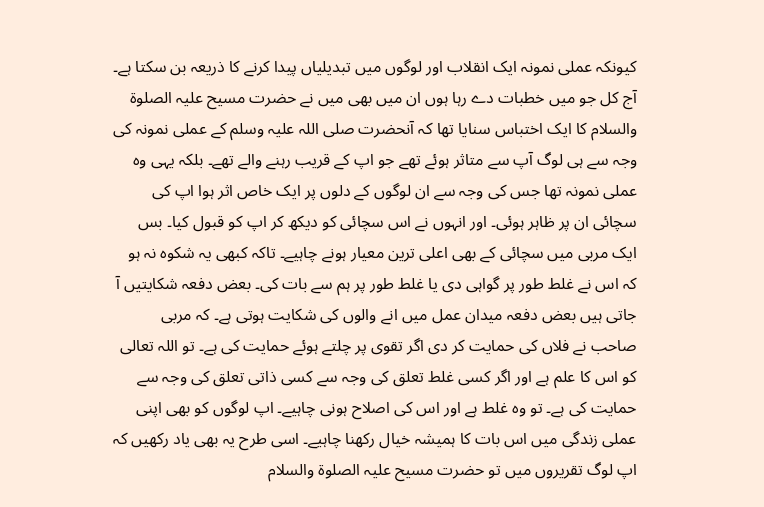کیونکہ عملی نمونہ ایک انقلاب اور لوگوں میں تبدیلیاں پیدا کرنے کا ذریعہ بن سکتا ہے۔ آج کل جو میں خطبات دے رہا ہوں ان میں بھی میں نے حضرت مسیح علیہ الصلوۃ والسلام کا ایک اختباس سنایا تھا کہ آنحضرت صلی اللہ علیہ وسلم کے عملی نمونہ کی وجہ سے ہی لوگ آپ سے متاثر ہوئے تھے جو اپ کے قریب رہنے والے تھے۔ بلکہ یہی وہ عملی نمونہ تھا جس کی وجہ سے ان لوگوں کے دلوں پر ایک خاص اثر ہوا اپ کی سچائی ان پر ظاہر ہوئی۔ اور انہوں نے اس سچائی کو دیکھ کر اپ کو قبول کیا۔ بس ایک مربی میں سچائی کے بھی اعلی ترین معیار ہونے چاہیے۔ تاکہ کبھی یہ شکوہ نہ ہو کہ اس نے غلط طور پر گواہی دی یا غلط طور پر ہم سے بات کی۔ بعض دفعہ شکایتیں آ جاتی ہیں بعض دفعہ میدان عمل میں انے والوں کی شکایت ہوتی ہے۔ کہ مربی صاحب نے فلاں کی حمایت کر دی اگر تقوی پر چلتے ہوئے حمایت کی ہے۔ تو اللہ تعالی کو اس کا علم ہے اور اگر کسی غلط تعلق کی وجہ سے کسی ذاتی تعلق کی وجہ سے حمایت کی ہے۔ تو وہ غلط ہے اور اس کی اصلاح ہونی چاہیے۔ اپ لوگوں کو بھی اپنی عملی زندگی میں اس بات کا ہمیشہ خیال رکھنا چاہیے۔ اسی طرح یہ بھی یاد رکھیں کہ اپ لوگ تقریروں میں تو حضرت مسیح علیہ الصلوۃ والسلام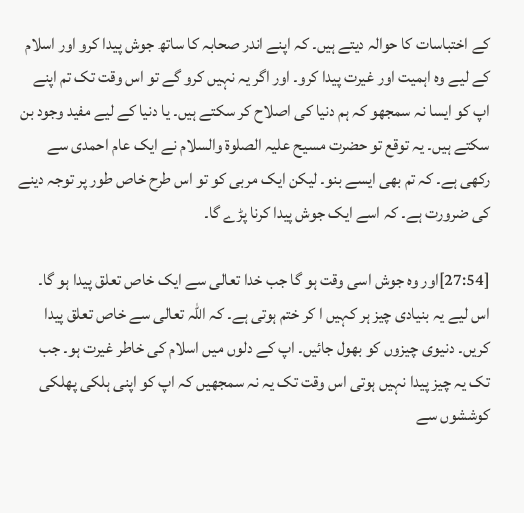کے اختباسات کا حوالہ دیتے ہیں۔ کہ اپنے اندر صحابہ کا ساتھ جوش پیدا کرو اور اسلام کے لیے وہ اہمیت اور غیرت پیدا کرو۔ اور اگر یہ نہیں کرو گے تو اس وقت تک تم اپنے اپ کو ایسا نہ سمجھو کہ ہم دنیا کی اصلاح کر سکتے ہیں۔ یا دنیا کے لیے مفید وجود بن سکتے ہیں۔ یہ توقع تو حضرت مسیح علیہ الصلوۃ والسلام نے ایک عام احمدی سے رکھی ہے۔ کہ تم بھی ایسے بنو۔ لیکن ایک مربی کو تو اس طرح خاص طور پر توجہ دینے کی ضرورت ہے۔ کہ اسے ایک جوش پیدا کرنا پڑے گا۔

[27:54]اور وہ جوش اسی وقت ہو گا جب خدا تعالی سے ایک خاص تعلق پیدا ہو گا۔ اس لیے یہ بنیادی چیز ہر کہیں ا کر ختم ہوتی ہے۔ کہ اللہ تعالی سے خاص تعلق پیدا کریں۔ دنیوی چیزوں کو بھول جائیں۔ اپ کے دلوں میں اسلام کی خاطر غیرت ہو۔ جب تک یہ چیز پیدا نہیں ہوتی اس وقت تک یہ نہ سمجھیں کہ اپ کو اپنی ہلکی پھلکی کوششوں سے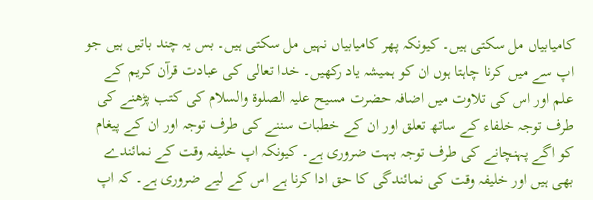کامیابیاں مل سکتی ہیں۔ کیونکہ پھر کامیابیاں نہیں مل سکتی ہیں۔ بس یہ چند باتیں ہیں جو اپ سے میں کرنا چاہتا ہوں ان کو ہمیشہ یاد رکھیں۔ خدا تعالی کی عبادت قرآن کریم کے علم اور اس کی تلاوت میں اضافہ حضرت مسیح علیہ الصلوۃ والسلام کی کتب پڑھنے کی طرف توجہ خلفاء کے ساتھ تعلق اور ان کے خطبات سننے کی طرف توجہ اور ان کے پیغام کو اگے پہنچانے کی طرف توجہ بہت ضروری ہے۔ کیونکہ اپ خلیفہ وقت کے نمائندے بھی ہیں اور خلیفہ وقت کی نمائندگی کا حق ادا کرنا ہے اس کے لیے ضروری ہے۔ کہ اپ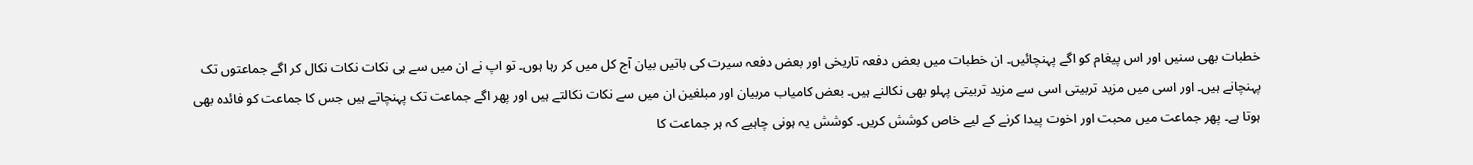خطبات بھی سنیں اور اس پیغام کو اگے پہنچائیں۔ ان خطبات میں بعض دفعہ تاریخی اور بعض دفعہ سیرت کی باتیں بیان آج کل میں کر رہا ہوں۔ تو اپ نے ان میں سے ہی نکات نکات نکال کر اگے جماعتوں تک پہنچانے ہیں۔ اور اسی میں مزید تربیتی اسی سے مزید تربیتی پہلو بھی نکالنے ہیں۔ بعض کامیاب مربیان اور مبلغین ان میں سے نکات نکالتے ہیں اور پھر اگے جماعت تک پہنچاتے ہیں جس کا جماعت کو فائدہ بھی ہوتا ہے۔ پھر جماعت میں محبت اور اخوت پیدا کرنے کے لیے خاص کوشش کریں۔ کوشش یہ ہونی چاہیے کہ ہر جماعت کا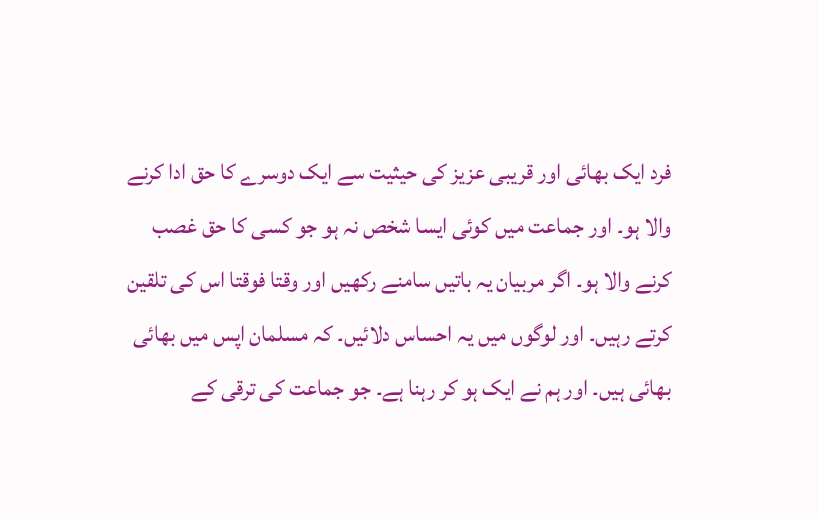فرد ایک بھائی اور قریبی عزیز کی حیثیت سے ایک دوسرے کا حق ادا کرنے والا ہو۔ اور جماعت میں کوئی ایسا شخص نہ ہو جو کسی کا حق غصب کرنے والا ہو۔ اگر مربیان یہ باتیں سامنے رکھیں اور وقتا فوقتا اس کی تلقین کرتے رہیں۔ اور لوگوں میں یہ احساس دلائیں۔ کہ مسلمان اپس میں بھائی بھائی ہیں۔ اور ہم نے ایک ہو کر رہنا ہے۔ جو جماعت کی ترقی کے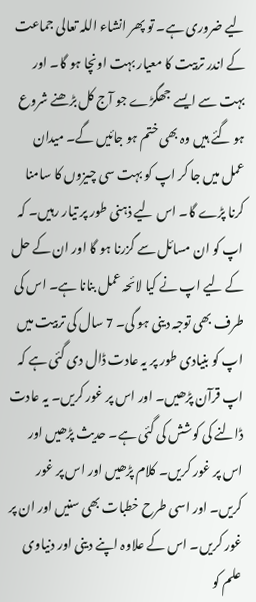لیے ضروری ہے۔ تو پھر انشاء اللہ تعالی جماعت کے اندر تربیت کا معیار بہت اونچا ہو گا۔ اور بہت سے ایسے جھگڑے جو آج کل بڑھنے شروع ہو گئے ہیں وہ بھی ختم ہو جائیں گے۔ میدان عمل میں جا کر اپ کو بہت سی چیزوں کا سامنا کرنا پڑے گا۔ اس لیے ذہنی طور پر تیار رہیں۔ کہ اپ کو ان مسائل سے گزرنا ہو گا اور ان کے حل کے لیے اپ نے کیا لائحہ عمل بنانا ہے۔ اس کی طرف بھی توجہ دینی ہو گی۔ 7 سال کی تربیت میں اپ کو بنیادی طور پر یہ عادت ڈال دی گئی ہے کہ اپ قرآن پڑھیں۔ اور اس پر غور کریں۔ یہ عادت ڈالنے کی کوشش کی گئی ہے۔ حدیث پڑھیں اور اس پر غور کریں۔ کلام پڑھیں اور اس پر غور کریں۔ اور اسی طرح خطبات بھی سنیں اور ان پر غور کریں۔ اس کے علاوہ اپنے دینی اور دنیاوی علم کو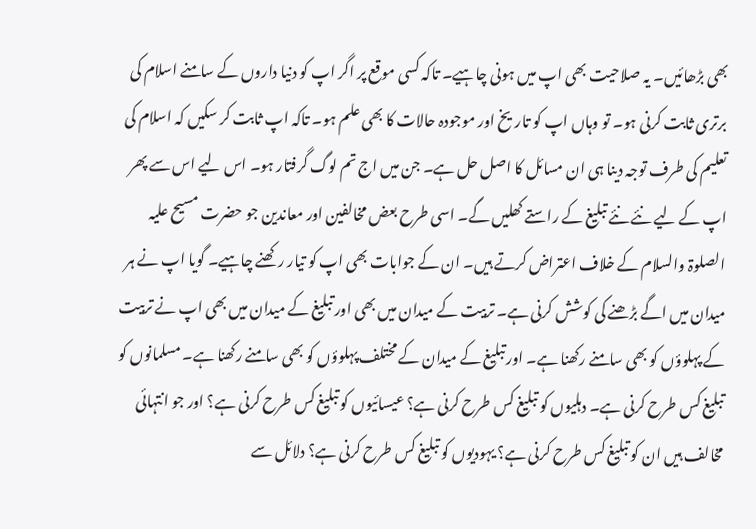بھی بڑھائیں۔ یہ صلاحیت بھی اپ میں ہونی چاہیے۔ تاکہ کسی موقع پر اگر اپ کو دنیا داروں کے سامنے اسلام کی برتری ثابت کرنی ہو۔ تو وہاں اپ کو تاریخ اور موجودہ حالات کا بھی علم ہو۔ تاکہ اپ ثابت کر سکیں کہ اسلام کی تعلیم کی طرف توجہ دینا ہی ان مسائل کا اصل حل ہے۔ جن میں اج تم لوگ گرفتار ہو۔ اس لیے اس سے پھر اپ کے لیے نئے نئے تبلیغ کے راستے کھلیں گے۔ اسی طرح بعض مخالفین اور معاندین جو حضرت مسیح علیہ الصلوۃ والسلام کے خلاف اعتراض کرتے ہیں۔ ان کے جوابات بھی اپ کو تیار رکھنے چاہیے۔ گویا اپ نے ہر میدان میں اگے بڑھنے کی کوشش کرنی ہے۔ تربیت کے میدان میں بھی اور تبلیغ کے میدان میں بھی اپ نے تربیت کے پہلوؤں کو بھی سامنے رکھنا ہے۔ اور تبلیغ کے میدان کے مختلف پہلوؤں کو بھی سامنے رکھنا ہے۔ مسلمانوں کو تبلیغ کس طرح کرنی ہے۔ دہلیوں کو تبلیغ کس طرح کرنی ہے؟ عیسائیوں کو تبلیغ کس طرح کرنی ہے؟ اور جو انتہائی مخالف ہیں ان کو تبلیغ کس طرح کرنی ہے؟ یہودیوں کو تبلیغ کس طرح کرنی ہے؟ دلائل سے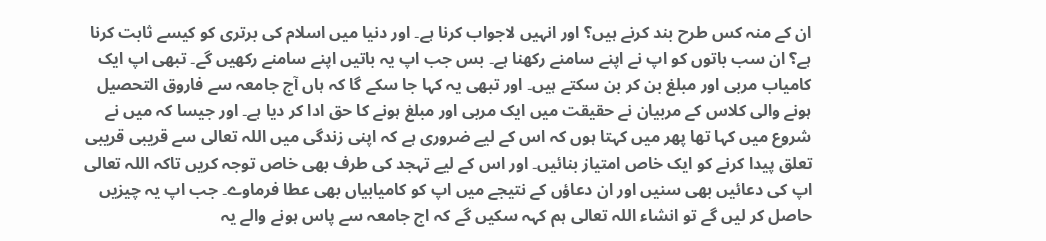ان کے منہ کس طرح بند کرنے ہیں؟ اور انہیں لاجواب کرنا ہے۔ اور دنیا میں اسلام کی برتری کو کیسے ثابت کرنا ہے؟ ان سب باتوں کو اپ نے اپنے سامنے رکھنا ہے۔ بس جب اپ یہ باتیں اپنے سامنے رکھیں گے۔ تبھی اپ ایک کامیاب مربی اور مبلغ بن کر بن سکتے ہیں۔ اور تبھی یہ کہا جا سکے گا کہ ہاں آج جامعہ سے فاروق التحصیل ہونے والی کلاس کے مربیان نے حقیقت میں ایک مربی اور مبلغ ہونے کا حق ادا کر دیا ہے۔ اور جیسا کہ میں نے شروع میں کہا تھا پھر میں کہتا ہوں کہ اس کے لیے ضروری ہے کہ اپنی زندگی میں اللہ تعالی سے قریبی قریبی تعلق پیدا کرنے کو ایک خاص امتیاز بنائیں۔ اور اس کے لیے تہجد کی طرف بھی خاص توجہ کریں تاکہ اللہ تعالی اپ کی دعائیں بھی سنیں اور ان دعاؤں کے نتیجے میں اپ کو کامیابیاں بھی عطا فرماوے۔ جب اپ یہ چیزیں حاصل کر لیں گے تو انشاء اللہ تعالی ہم کہہ سکیں گے کہ اج جامعہ سے پاس ہونے والے یہ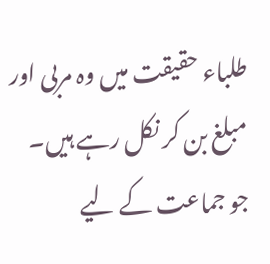طلباء حقیقت میں وہ مربی اور مبلغ بن کر نکل رہے ہیں۔ جو جماعت کے لیے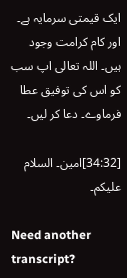ایک قیمتی سرمایہ ہے۔ اور کام کرامت وجود ہیں۔ اللہ تعالی اپ سب کو اس کی توفیق عطا فرماوے۔ دعا کر لیں۔

[34:32]امین۔ السلام علیکم۔

Need another transcript?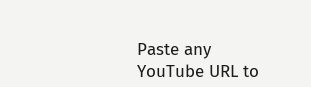Paste any YouTube URL to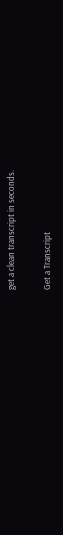get a clean transcript in seconds.

Get a Transcript